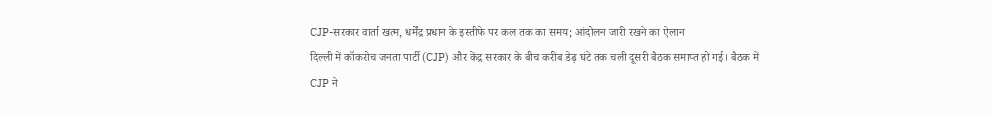CJP-सरकार वार्ता खत्म, धर्मेंद्र प्रधान के इस्तीफे पर कल तक का समय; आंदोलन जारी रखने का ऐलान
दिल्ली में कॉकरोच जनता पार्टी (CJP) और केंद्र सरकार के बीच करीब डेढ़ घंटे तक चली दूसरी बैठक समाप्त हो गई। बैठक में CJP ने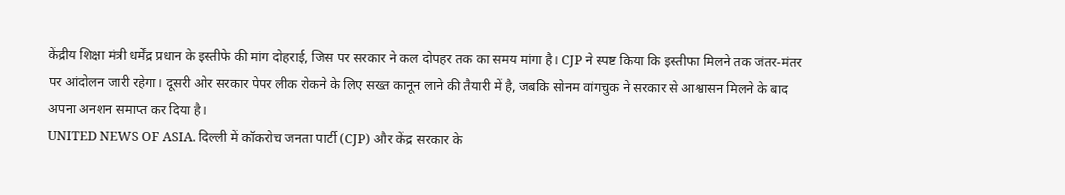केंद्रीय शिक्षा मंत्री धर्मेंद्र प्रधान के इस्तीफे की मांग दोहराई, जिस पर सरकार ने कल दोपहर तक का समय मांगा है। CJP ने स्पष्ट किया कि इस्तीफा मिलने तक जंतर-मंतर पर आंदोलन जारी रहेगा। दूसरी ओर सरकार पेपर लीक रोकने के लिए सख्त कानून लाने की तैयारी में है, जबकि सोनम वांगचुक ने सरकार से आश्वासन मिलने के बाद अपना अनशन समाप्त कर दिया है।
UNITED NEWS OF ASIA. दिल्ली में कॉकरोच जनता पार्टी (CJP) और केंद्र सरकार के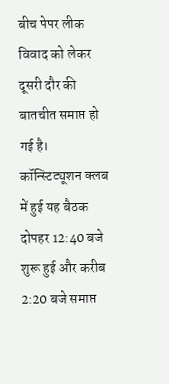बीच पेपर लीक विवाद को लेकर दूसरी दौर की बातचीत समाप्त हो गई है। कॉन्स्टिट्यूशन क्लब में हुई यह बैठक दोपहर 12:40 बजे शुरू हुई और करीब 2:20 बजे समाप्त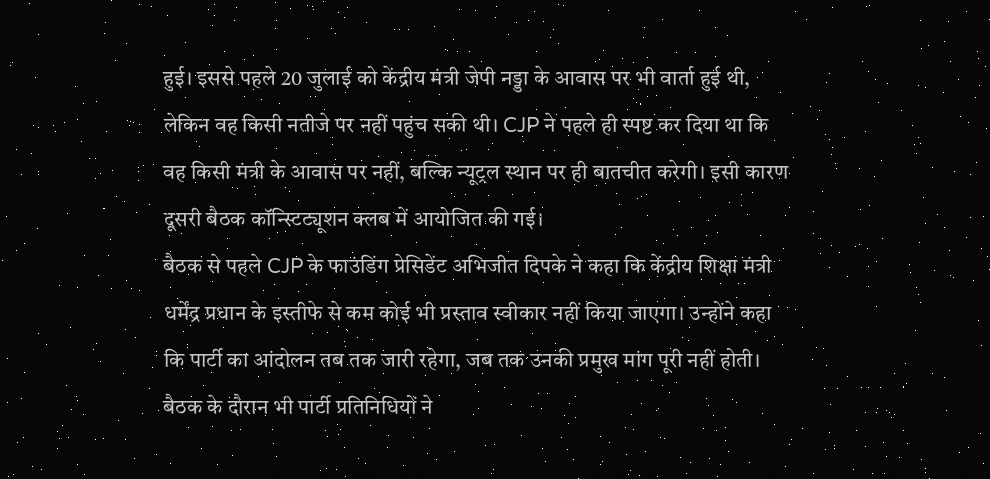हुई। इससे पहले 20 जुलाई को केंद्रीय मंत्री जेपी नड्डा के आवास पर भी वार्ता हुई थी, लेकिन वह किसी नतीजे पर नहीं पहुंच सकी थी। CJP ने पहले ही स्पष्ट कर दिया था कि वह किसी मंत्री के आवास पर नहीं, बल्कि न्यूट्रल स्थान पर ही बातचीत करेगी। इसी कारण दूसरी बैठक कॉन्स्टिट्यूशन क्लब में आयोजित की गई।
बैठक से पहले CJP के फाउंडिंग प्रेसिडेंट अभिजीत दिपके ने कहा कि केंद्रीय शिक्षा मंत्री धर्मेंद्र प्रधान के इस्तीफे से कम कोई भी प्रस्ताव स्वीकार नहीं किया जाएगा। उन्होंने कहा कि पार्टी का आंदोलन तब तक जारी रहेगा, जब तक उनकी प्रमुख मांग पूरी नहीं होती। बैठक के दौरान भी पार्टी प्रतिनिधियों ने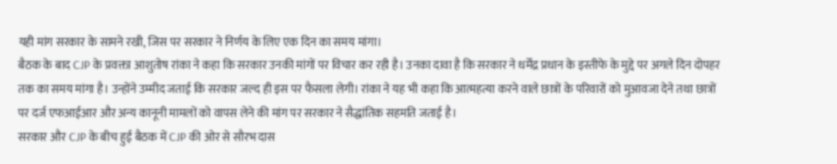यही मांग सरकार के सामने रखी, जिस पर सरकार ने निर्णय के लिए एक दिन का समय मांगा।
बैठक के बाद CJP के प्रवक्ता आशुतोष रांका ने कहा कि सरकार उनकी मांगों पर विचार कर रही है। उनका दावा है कि सरकार ने धर्मेंद्र प्रधान के इस्तीफे के मुद्दे पर अगले दिन दोपहर तक का समय मांगा है। उन्होंने उम्मीद जताई कि सरकार जल्द ही इस पर फैसला लेगी। रांका ने यह भी कहा कि आत्महत्या करने वाले छात्रों के परिवारों को मुआवजा देने तथा छात्रों पर दर्ज एफआईआर और अन्य कानूनी मामलों को वापस लेने की मांग पर सरकार ने सैद्धांतिक सहमति जताई है।
सरकार और CJP के बीच हुई बैठक में CJP की ओर से सौरभ दास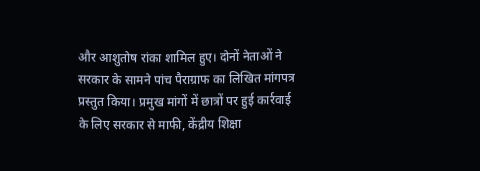और आशुतोष रांका शामिल हुए। दोनों नेताओं ने सरकार के सामने पांच पैराग्राफ का लिखित मांगपत्र प्रस्तुत किया। प्रमुख मांगों में छात्रों पर हुई कार्रवाई के लिए सरकार से माफी, केंद्रीय शिक्षा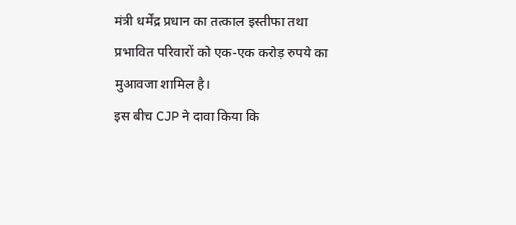मंत्री धर्मेंद्र प्रधान का तत्काल इस्तीफा तथा प्रभावित परिवारों को एक-एक करोड़ रुपये का मुआवजा शामिल है।
इस बीच CJP ने दावा किया कि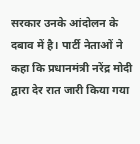सरकार उनके आंदोलन के दबाव में है। पार्टी नेताओं ने कहा कि प्रधानमंत्री नरेंद्र मोदी द्वारा देर रात जारी किया गया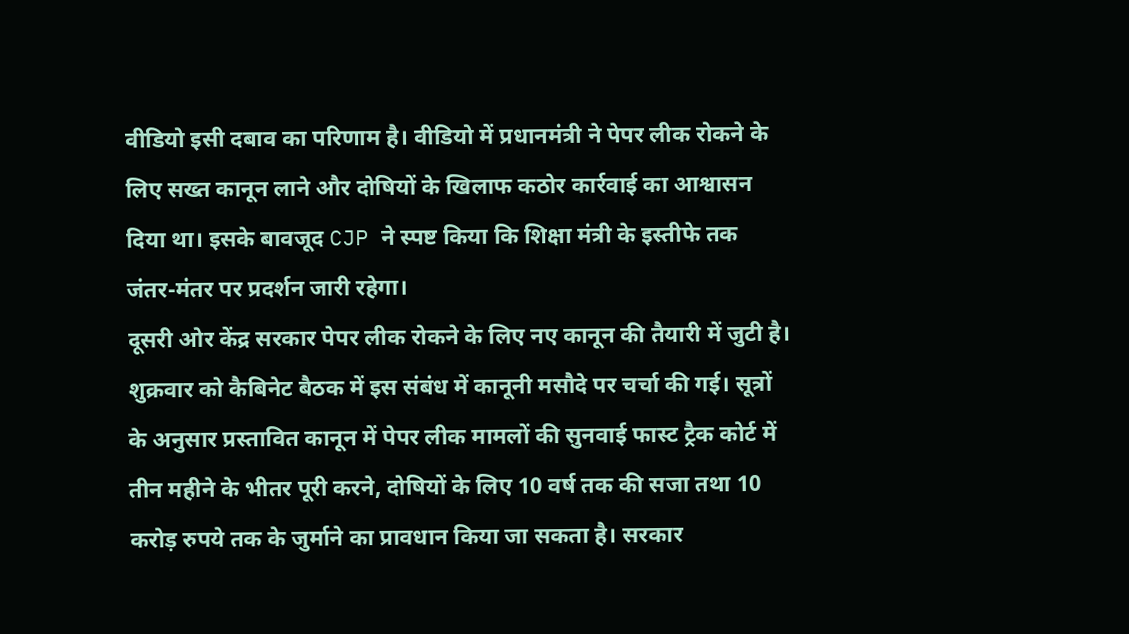वीडियो इसी दबाव का परिणाम है। वीडियो में प्रधानमंत्री ने पेपर लीक रोकने के लिए सख्त कानून लाने और दोषियों के खिलाफ कठोर कार्रवाई का आश्वासन दिया था। इसके बावजूद CJP ने स्पष्ट किया कि शिक्षा मंत्री के इस्तीफे तक जंतर-मंतर पर प्रदर्शन जारी रहेगा।
दूसरी ओर केंद्र सरकार पेपर लीक रोकने के लिए नए कानून की तैयारी में जुटी है। शुक्रवार को कैबिनेट बैठक में इस संबंध में कानूनी मसौदे पर चर्चा की गई। सूत्रों के अनुसार प्रस्तावित कानून में पेपर लीक मामलों की सुनवाई फास्ट ट्रैक कोर्ट में तीन महीने के भीतर पूरी करने, दोषियों के लिए 10 वर्ष तक की सजा तथा 10 करोड़ रुपये तक के जुर्माने का प्रावधान किया जा सकता है। सरकार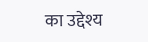का उद्देश्य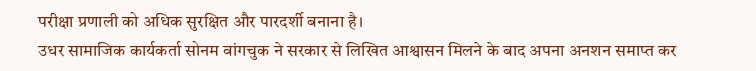परीक्षा प्रणाली को अधिक सुरक्षित और पारदर्शी बनाना है।
उधर सामाजिक कार्यकर्ता सोनम वांगचुक ने सरकार से लिखित आश्वासन मिलने के बाद अपना अनशन समाप्त कर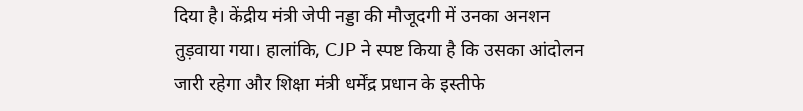दिया है। केंद्रीय मंत्री जेपी नड्डा की मौजूदगी में उनका अनशन तुड़वाया गया। हालांकि, CJP ने स्पष्ट किया है कि उसका आंदोलन जारी रहेगा और शिक्षा मंत्री धर्मेंद्र प्रधान के इस्तीफे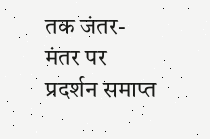तक जंतर-मंतर पर प्रदर्शन समाप्त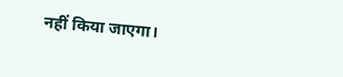नहीं किया जाएगा।